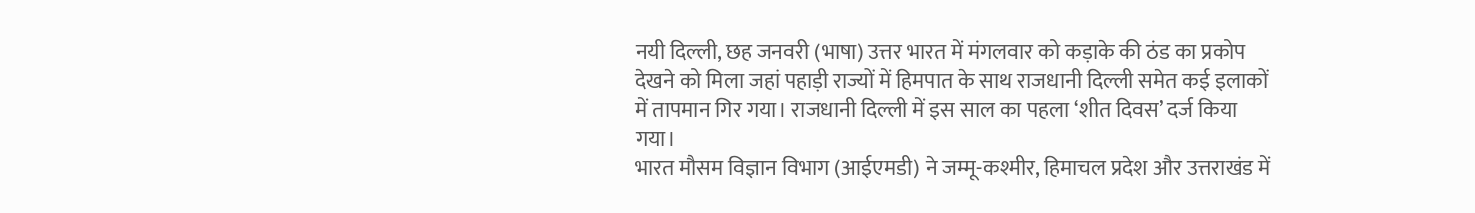नयी दिल्ली, छह जनवरी (भाषा) उत्तर भारत में मंगलवार को कड़ाके की ठंड का प्रकोप देखने को मिला जहां पहाड़ी राज्यों में हिमपात के साथ राजधानी दिल्ली समेत कई इलाकों में तापमान गिर गया। राजधानी दिल्ली में इस साल का पहला ‘शीत दिवस’ दर्ज किया गया।
भारत मौसम विज्ञान विभाग (आईएमडी) ने जम्मू-कश्मीर, हिमाचल प्रदेश और उत्तराखंड में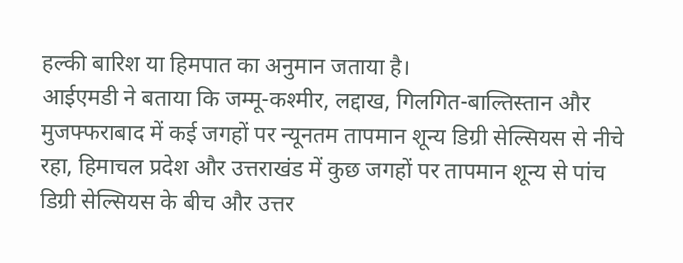हल्की बारिश या हिमपात का अनुमान जताया है।
आईएमडी ने बताया कि जम्मू-कश्मीर, लद्दाख, गिलगित-बाल्तिस्तान और मुजफ्फराबाद में कई जगहों पर न्यूनतम तापमान शून्य डिग्री सेल्सियस से नीचे रहा, हिमाचल प्रदेश और उत्तराखंड में कुछ जगहों पर तापमान शून्य से पांच डिग्री सेल्सियस के बीच और उत्तर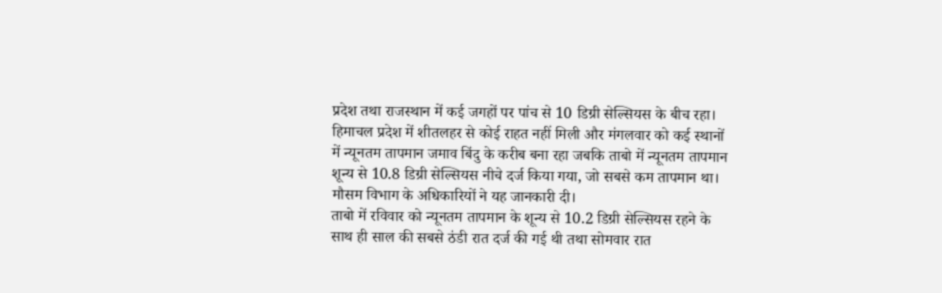प्रदेश तथा राजस्थान में कई जगहों पर पांच से 10 डिग्री सेल्सियस के बीच रहा।
हिमाचल प्रदेश में शीतलहर से कोई राहत नहीं मिली और मंगलवार को कई स्थानों में न्यूनतम तापमान जमाव बिंदु के करीब बना रहा जबकि ताबो में न्यूनतम तापमान शून्य से 10.8 डिग्री सेल्सियस नीचे दर्ज किया गया, जो सबसे कम तापमान था। मौसम विभाग के अधिकारियों ने यह जानकारी दी।
ताबो में रविवार को न्यूनतम तापमान के शून्य से 10.2 डिग्री सेल्सियस रहने के साथ ही साल की सबसे ठंडी रात दर्ज की गई थी तथा सोमवार रात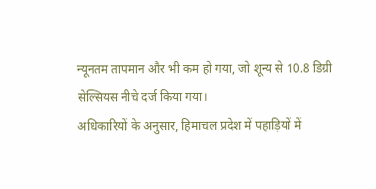न्यूनतम तापमान और भी कम हो गया, जो शून्य से 10.8 डिग्री सेल्सियस नीचे दर्ज किया गया।
अधिकारियों के अनुसार, हिमाचल प्रदेश में पहाड़ियों में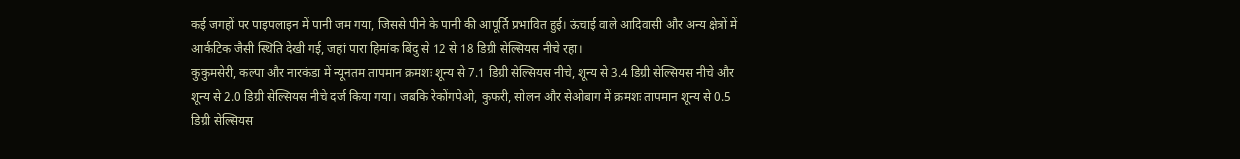कई जगहों पर पाइपलाइन में पानी जम गया, जिससे पीने के पानी की आपूर्ति प्रभावित हुई। ऊंचाई वाले आदिवासी और अन्य क्षेत्रों में आर्कटिक जैसी स्थिति देखी गई, जहां पारा हिमांक बिंदु से 12 से 18 डिग्री सेल्सियस नीचे रहा।
कुकुमसेरी, कल्पा और नारकंडा में न्यूनतम तापमान क्रमशः शून्य से 7.1 डिग्री सेल्सियस नीचे, शून्य से 3.4 डिग्री सेल्सियस नीचे और शून्य से 2.0 डिग्री सेल्सियस नीचे दर्ज किया गया। जबकि रेकोंगपेओ, कुफरी, सोलन और सेओबाग में क्रमशः तापमान शून्य से 0.5 डिग्री सेल्सियस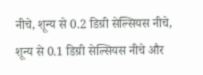नीचे, शून्य से 0.2 डिग्री सेल्सियस नीचे, शून्य से 0.1 डिग्री सेल्सियस नीचे और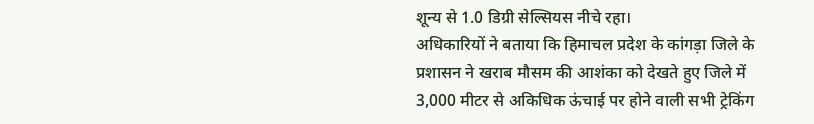शून्य से 1.0 डिग्री सेल्सियस नीचे रहा।
अधिकारियों ने बताया कि हिमाचल प्रदेश के कांगड़ा जिले के प्रशासन ने खराब मौसम की आशंका को देखते हुए जिले में 3,000 मीटर से अकिधिक ऊंचाई पर होने वाली सभी ट्रेकिंग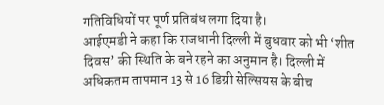गतिविधियों पर पूर्ण प्रतिबंध लगा दिया है।
आईएमडी ने कहा कि राजधानी दिल्ली में बुधवार को भी ‘शीत दिवस’ की स्थिति के बने रहने का अनुमान है। दिल्ली में अधिकतम तापमान 13 से 16 डिग्री सेल्सियस के बीच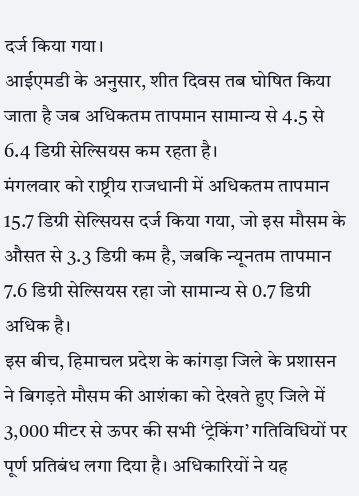दर्ज किया गया।
आईएमडी के अनुसार, शीत दिवस तब घोषित किया जाता है जब अधिकतम तापमान सामान्य से 4.5 से 6.4 डिग्री सेल्सियस कम रहता है।
मंगलवार को राष्ट्रीय राजधानी में अधिकतम तापमान 15.7 डिग्री सेल्सियस दर्ज किया गया, जो इस मौसम के औसत से 3.3 डिग्री कम है, जबकि न्यूनतम तापमान 7.6 डिग्री सेल्सियस रहा जो सामान्य से 0.7 डिग्री अधिक है।
इस बीच, हिमाचल प्रदेश के कांगड़ा जिले के प्रशासन ने बिगड़ते मौसम की आशंका को देखते हुए जिले में 3,000 मीटर से ऊपर की सभी ‘ट्रेकिंग’ गतिविधियों पर पूर्ण प्रतिबंध लगा दिया है। अधिकारियों ने यह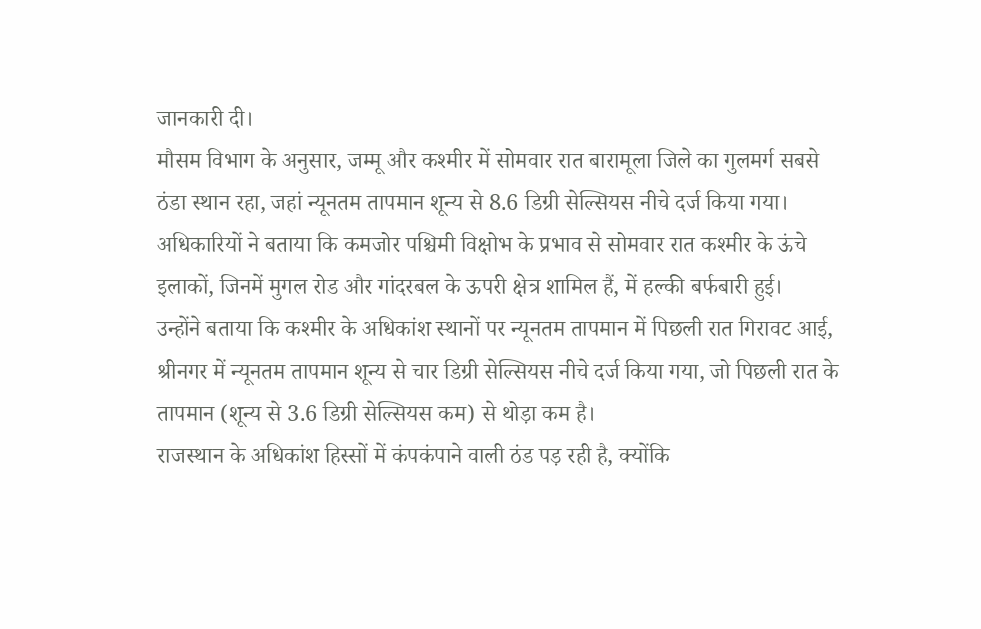जानकारी दी।
मौसम विभाग के अनुसार, जम्मू और कश्मीर में सोमवार रात बारामूला जिले का गुलमर्ग सबसे ठंडा स्थान रहा, जहां न्यूनतम तापमान शून्य से 8.6 डिग्री सेल्सियस नीचे दर्ज किया गया।
अधिकारियों ने बताया कि कमजोर पश्चिमी विक्षोभ के प्रभाव से सोमवार रात कश्मीर के ऊंचे इलाकों, जिनमें मुगल रोड और गांदरबल के ऊपरी क्षेत्र शामिल हैं, में हल्की बर्फबारी हुई।
उन्होंने बताया कि कश्मीर के अधिकांश स्थानों पर न्यूनतम तापमान में पिछली रात गिरावट आई, श्रीनगर में न्यूनतम तापमान शून्य से चार डिग्री सेल्सियस नीचे दर्ज किया गया, जो पिछली रात के तापमान (शून्य से 3.6 डिग्री सेल्सियस कम) से थोड़ा कम है।
राजस्थान के अधिकांश हिस्सों में कंपकंपाने वाली ठंड पड़ रही है, क्योंकि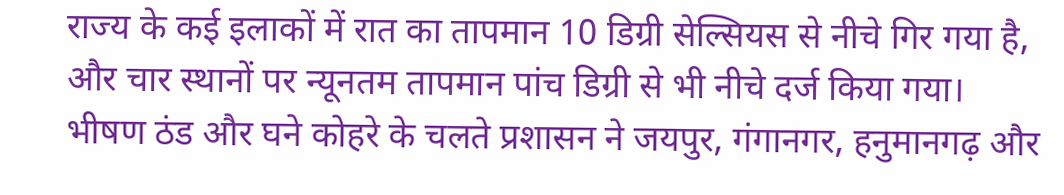राज्य के कई इलाकों में रात का तापमान 10 डिग्री सेल्सियस से नीचे गिर गया है, और चार स्थानों पर न्यूनतम तापमान पांच डिग्री से भी नीचे दर्ज किया गया।
भीषण ठंड और घने कोहरे के चलते प्रशासन ने जयपुर, गंगानगर, हनुमानगढ़ और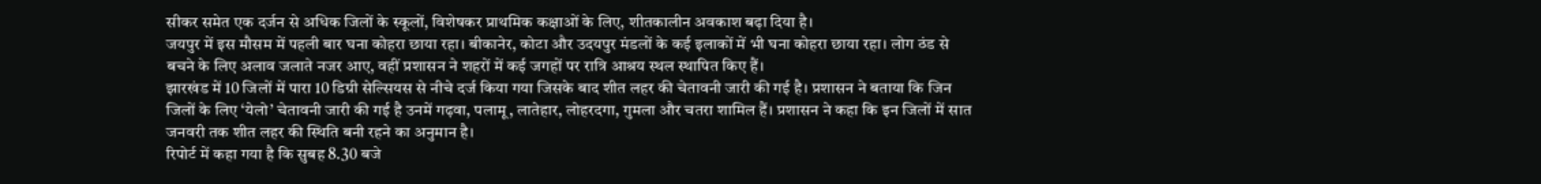सीकर समेत एक दर्जन से अधिक जिलों के स्कूलों, विशेषकर प्राथमिक कक्षाओं के लिए, शीतकालीन अवकाश बढ़ा दिया है।
जयपुर में इस मौसम में पहली बार घना कोहरा छाया रहा। बीकानेर, कोटा और उदयपुर मंडलों के कई इलाकों में भी घना कोहरा छाया रहा। लोग ठंड से बचने के लिए अलाव जलाते नजर आए, वहीं प्रशासन ने शहरों में कई जगहों पर रात्रि आश्रय स्थल स्थापित किए हैं।
झारखंड में 10 जिलों में पारा 10 डिग्री सेल्सियस से नीचे दर्ज किया गया जिसके बाद शीत लहर की चेतावनी जारी की गई है। प्रशासन ने बताया कि जिन जिलों के लिए ‘येलो’ चेतावनी जारी की गई है उनमें गढ़वा, पलामू, लातेहार, लोहरदगा, गुमला और चतरा शामिल हैं। प्रशासन ने कहा कि इन जिलों में सात जनवरी तक शीत लहर की स्थिति बनी रहने का अनुमान है।
रिपोर्ट में कहा गया है कि सुबह 8.30 बजे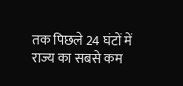तक पिछले 24 घंटों में राज्य का सबसे कम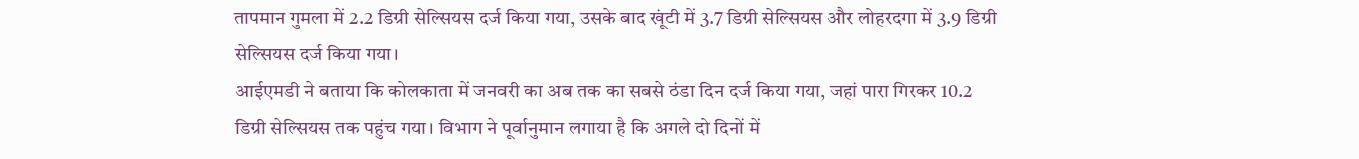तापमान गुमला में 2.2 डिग्री सेल्सियस दर्ज किया गया, उसके बाद खूंटी में 3.7 डिग्री सेल्सियस और लोहरदगा में 3.9 डिग्री सेल्सियस दर्ज किया गया।
आईएमडी ने बताया कि कोलकाता में जनवरी का अब तक का सबसे ठंडा दिन दर्ज किया गया, जहां पारा गिरकर 10.2 डिग्री सेल्सियस तक पहुंच गया। विभाग ने पूर्वानुमान लगाया है कि अगले दो दिनों में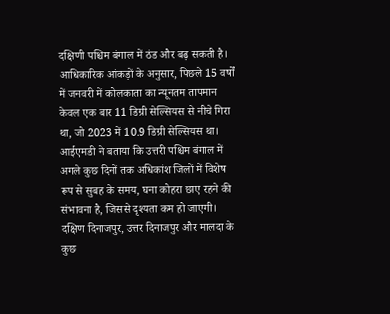दक्षिणी पश्चिम बंगाल में ठंड और बढ़ सकती है।
आधिकारिक आंकड़ों के अनुसार, पिछले 15 वर्षों में जनवरी में कोलकाता का न्यूनतम तापमान केवल एक बार 11 डिग्री सेल्सियस से नीचे गिरा था, जो 2023 में 10.9 डिग्री सेल्सियस था।
आईएमडी ने बताया कि उत्तरी पश्चिम बंगाल में अगले कुछ दिनों तक अधिकांश जिलों में विशेष रूप से सुबह के समय, घना कोहरा छाए रहने की संभावना है, जिससे दृश्यता कम हो जाएगी। दक्षिण दिनाजपुर, उत्तर दिनाजपुर और मालदा के कुछ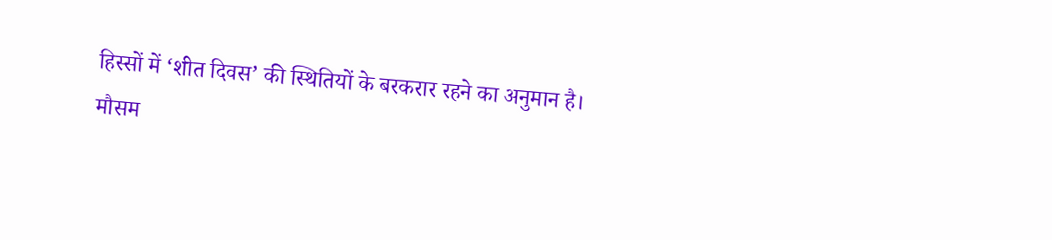हिस्सों में ‘शीत दिवस’ की स्थितियों के बरकरार रहने का अनुमान है।
मौसम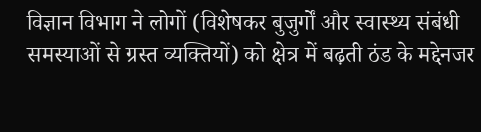विज्ञान विभाग ने लोगों (विशेषकर बुजुर्गों और स्वास्थ्य संबंधी समस्याओं से ग्रस्त व्यक्तियों) को क्षेत्र में बढ़ती ठंड के मद्देनजर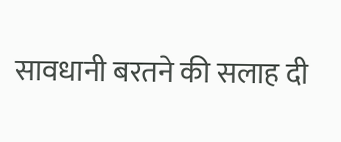सावधानी बरतने की सलाह दी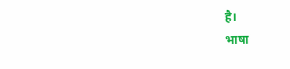है।
भाषा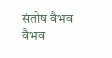संतोष वैभव
वैभव